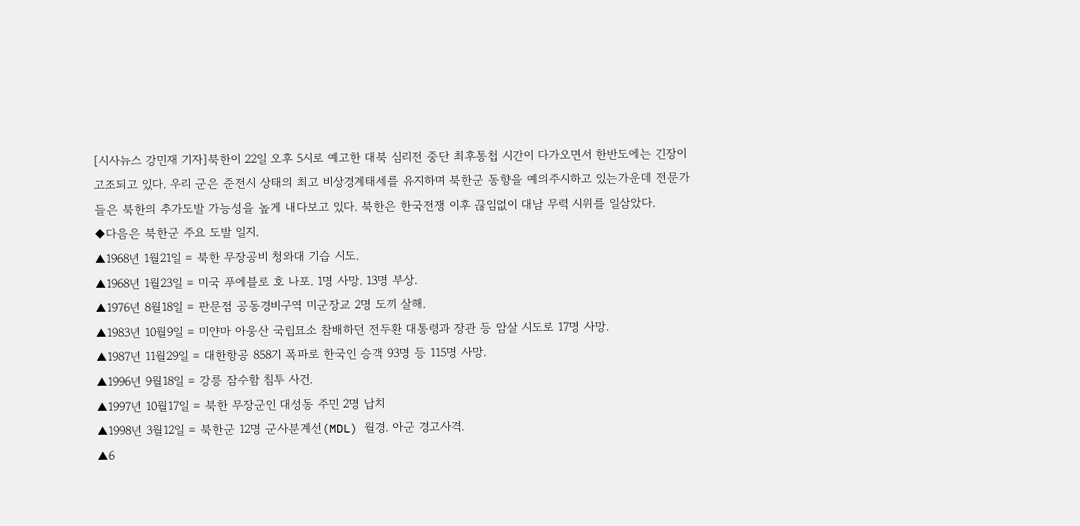[시사뉴스 강민재 기자]북한이 22일 오후 5시로 예고한 대북 심리전 중단 최후통첩 시간이 다가오면서 한반도에는 긴장이 고조되고 있다. 우리 군은 준전시 상태의 최고 비상경계태세를 유지하며 북한군 동향을 예의주시하고 있는가운데 전문가들은 북한의 추가도발 가능성을 높게 내다보고 있다. 북한은 한국전쟁 이후 끊임없이 대남 무력 시위를 일삼았다.
◆다음은 북한군 주요 도발 일지.
▲1968년 1월21일 = 북한 무장공비 청와대 기습 시도.
▲1968년 1월23일 = 미국 푸에블로 호 나포. 1명 사망. 13명 부상.
▲1976년 8월18일 = 판문점 공동경비구역 미군장교 2명 도끼 살해.
▲1983년 10월9일 = 미얀마 아웅산 국립묘소 참배하던 전두환 대통령과 장관 등 암살 시도로 17명 사망.
▲1987년 11월29일 = 대한항공 858기 폭파로 한국인 승객 93명 등 115명 사망.
▲1996년 9월18일 = 강릉 잠수함 침투 사건.
▲1997년 10월17일 = 북한 무장군인 대성동 주민 2명 납치
▲1998년 3월12일 = 북한군 12명 군사분계선(MDL) 월경. 아군 경고사격.
▲6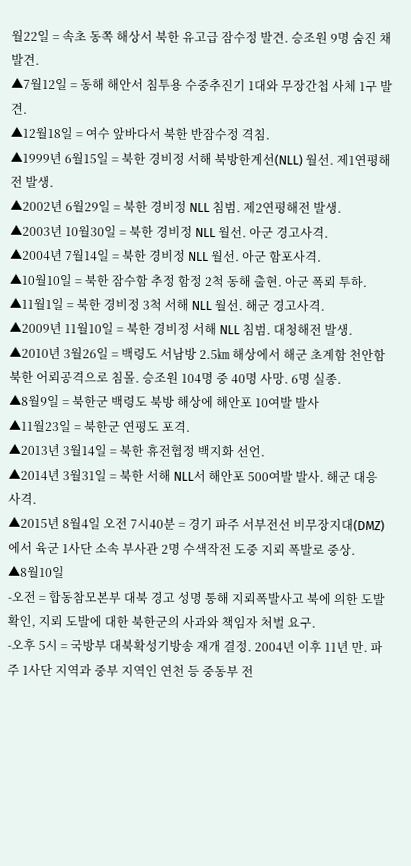월22일 = 속초 동쪽 해상서 북한 유고급 잠수정 발견. 승조원 9명 숨진 채 발견.
▲7월12일 = 동해 해안서 침투용 수중추진기 1대와 무장간첩 사체 1구 발견.
▲12월18일 = 여수 앞바다서 북한 반잠수정 격침.
▲1999년 6월15일 = 북한 경비정 서해 북방한계선(NLL) 월선. 제1연평해전 발생.
▲2002년 6월29일 = 북한 경비정 NLL 침범. 제2연평해전 발생.
▲2003년 10월30일 = 북한 경비정 NLL 월선. 아군 경고사격.
▲2004년 7월14일 = 북한 경비정 NLL 월선. 아군 함포사격.
▲10월10일 = 북한 잠수함 추정 함정 2척 동해 출현. 아군 폭뢰 투하.
▲11월1일 = 북한 경비정 3척 서해 NLL 월선. 해군 경고사격.
▲2009년 11월10일 = 북한 경비정 서해 NLL 침범. 대청해전 발생.
▲2010년 3월26일 = 백령도 서남방 2.5㎞ 해상에서 해군 초계함 천안함 북한 어뢰공격으로 침몰. 승조원 104명 중 40명 사망. 6명 실종.
▲8월9일 = 북한군 백령도 북방 해상에 해안포 10여발 발사
▲11월23일 = 북한군 연평도 포격.
▲2013년 3월14일 = 북한 휴전협정 백지화 선언.
▲2014년 3월31일 = 북한 서해 NLL서 해안포 500여발 발사. 해군 대응 사격.
▲2015년 8월4일 오전 7시40분 = 경기 파주 서부전선 비무장지대(DMZ)에서 육군 1사단 소속 부사관 2명 수색작전 도중 지뢰 폭발로 중상.
▲8월10일
-오전 = 합동참모본부 대북 경고 성명 통해 지뢰폭발사고 북에 의한 도발 확인, 지뢰 도발에 대한 북한군의 사과와 책임자 처벌 요구.
-오후 5시 = 국방부 대북확성기방송 재개 결정. 2004년 이후 11년 만. 파주 1사단 지역과 중부 지역인 연천 등 중동부 전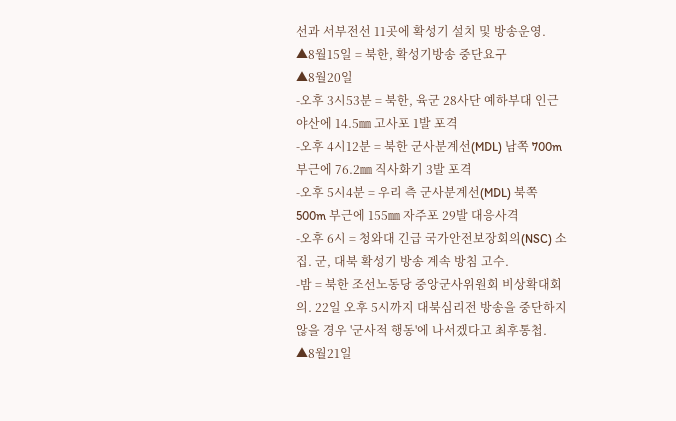선과 서부전선 11곳에 확성기 설치 및 방송운영.
▲8월15일 = 북한, 확성기방송 중단요구
▲8월20일
-오후 3시53분 = 북한, 육군 28사단 예하부대 인근 야산에 14.5㎜ 고사포 1발 포격
-오후 4시12분 = 북한 군사분계선(MDL) 남쪽 700m 부근에 76.2㎜ 직사화기 3발 포격
-오후 5시4분 = 우리 측 군사분계선(MDL) 북쪽 500m 부근에 155㎜ 자주포 29발 대응사격
-오후 6시 = 청와대 긴급 국가안전보장회의(NSC) 소집. 군, 대북 확성기 방송 계속 방침 고수.
-밤 = 북한 조선노동당 중앙군사위원회 비상확대회의. 22일 오후 5시까지 대북심리전 방송을 중단하지 않을 경우 '군사적 행동'에 나서겠다고 최후통첩.
▲8월21일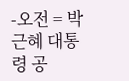-오전 = 박근혜 대통령 공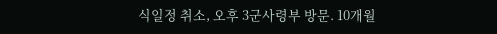식일정 취소, 오후 3군사령부 방문. 10개월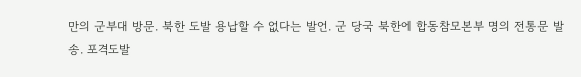만의 군부대 방문. 북한 도발 용납할 수 없다는 발언. 군 당국 북한에 합동참모본부 명의 전통문 발송. 포격도발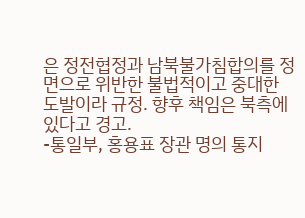은 정전협정과 남북불가침합의를 정면으로 위반한 불법적이고 중대한 도발이라 규정. 향후 책임은 북측에 있다고 경고.
-통일부, 홍용표 장관 명의 통지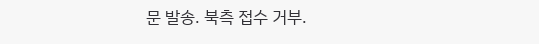문 발송. 북측 접수 거부.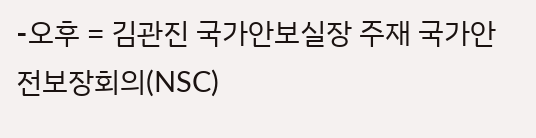-오후 = 김관진 국가안보실장 주재 국가안전보장회의(NSC)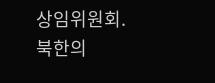상임위원회. 북한의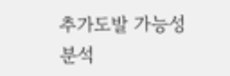추가도발 가능성 분석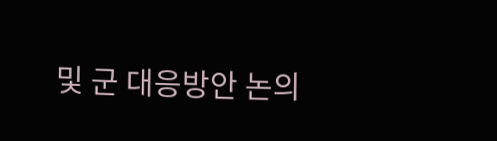및 군 대응방안 논의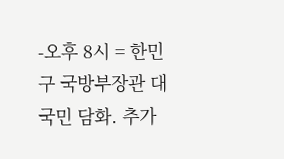-오후 8시 = 한민구 국방부장관 대국민 담화. 추가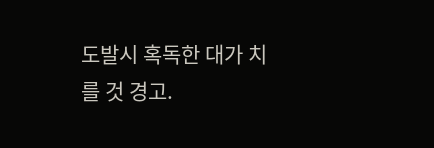도발시 혹독한 대가 치를 것 경고.